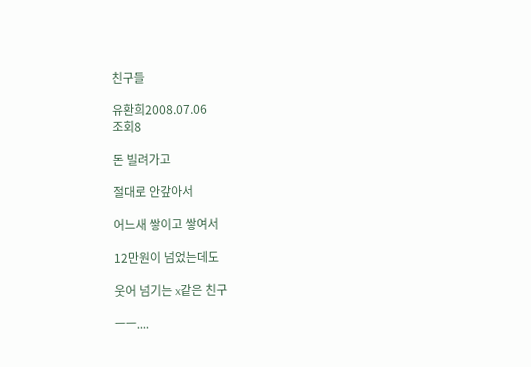친구들

유환희2008.07.06
조회8

돈 빌려가고

절대로 안갚아서

어느새 쌓이고 쌓여서

12만원이 넘었는데도

웃어 넘기는 x같은 친구

ㅡㅡ....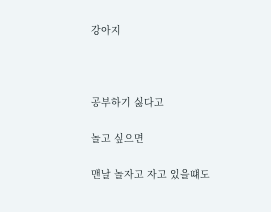강아지



공부하기 싫다고

놀고 싶으면

맨날 놀자고 자고 있을떄도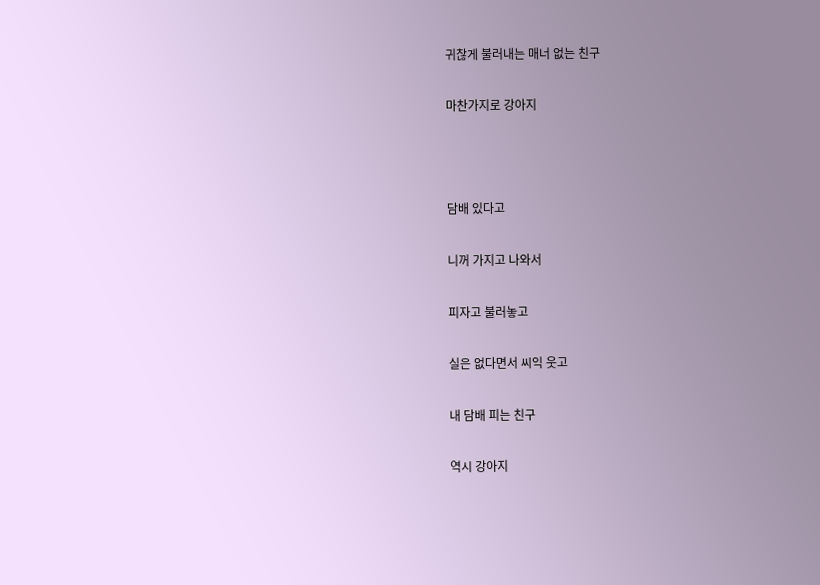귀찮게 불러내는 매너 없는 친구

마찬가지로 강아지



담배 있다고

니꺼 가지고 나와서

피자고 불러놓고

실은 없다면서 씨익 웃고

내 담배 피는 친구

역시 강아지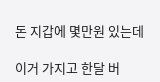돈 지갑에 몇만원 있는데

이거 가지고 한달 버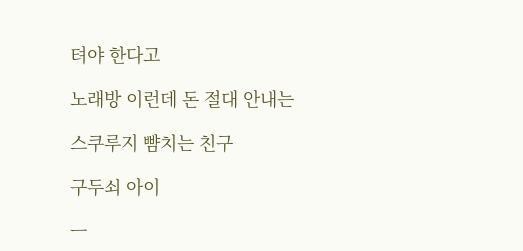텨야 한다고

노래방 이런데 돈 절대 안내는

스쿠루지 뺨치는 친구

구두쇠 아이

ㅡ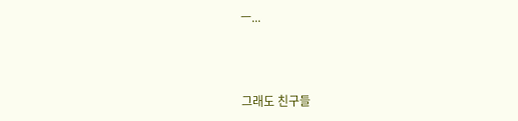ㅡ...



그래도 친구들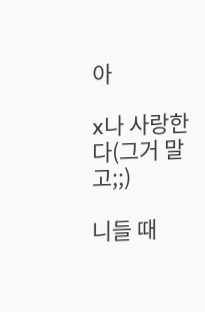아

x나 사랑한다(그거 말고;;)

니들 때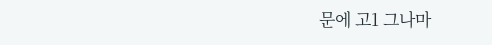문에 고1 그나마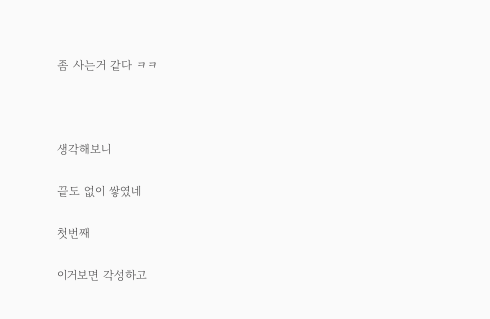좀 사는거 같다 ㅋㅋ



생각해보니

끝도 없이 쌓였네

첫번째

이거보면 각성하고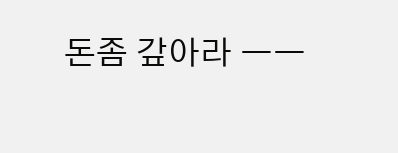돈좀 갚아라 ㅡㅡ